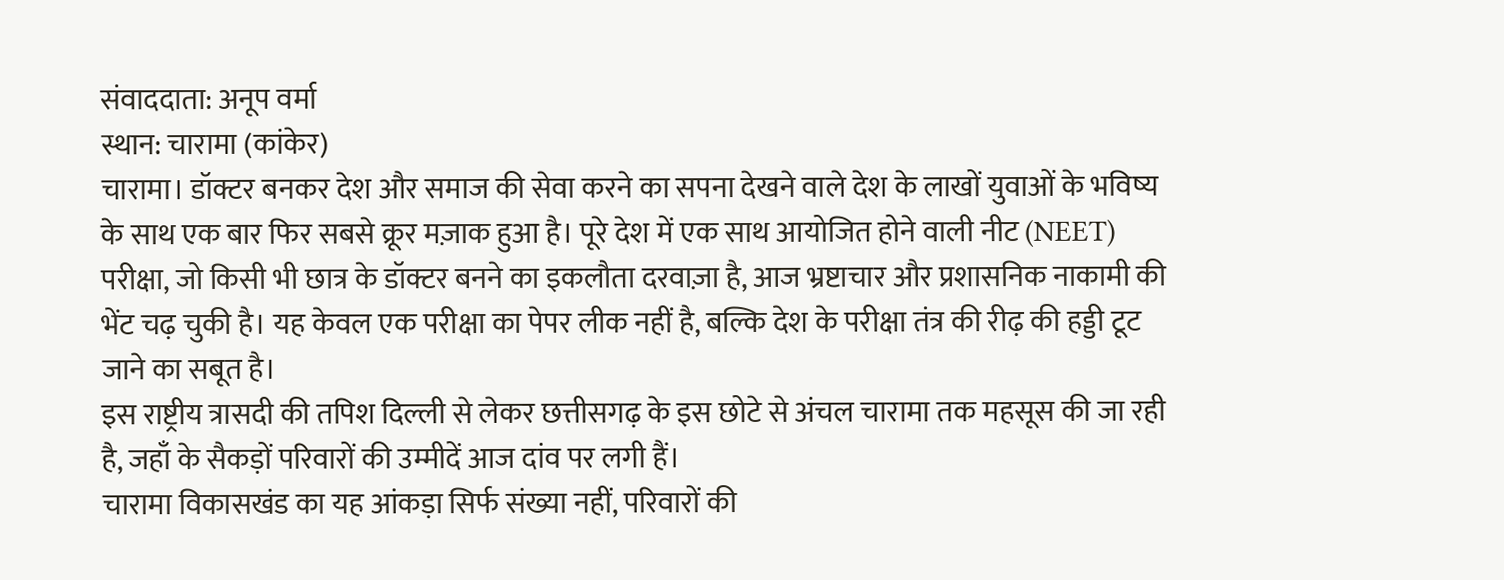संवाददाता: अनूप वर्मा
स्थान: चारामा (कांकेर)
चारामा। डॉक्टर बनकर देश और समाज की सेवा करने का सपना देखने वाले देश के लाखों युवाओं के भविष्य के साथ एक बार फिर सबसे क्रूर मज़ाक हुआ है। पूरे देश में एक साथ आयोजित होने वाली नीट (NEET) परीक्षा, जो किसी भी छात्र के डॉक्टर बनने का इकलौता दरवाज़ा है, आज भ्रष्टाचार और प्रशासनिक नाकामी की भेंट चढ़ चुकी है। यह केवल एक परीक्षा का पेपर लीक नहीं है, बल्कि देश के परीक्षा तंत्र की रीढ़ की हड्डी टूट जाने का सबूत है।
इस राष्ट्रीय त्रासदी की तपिश दिल्ली से लेकर छत्तीसगढ़ के इस छोटे से अंचल चारामा तक महसूस की जा रही है, जहाँ के सैकड़ों परिवारों की उम्मीदें आज दांव पर लगी हैं।
चारामा विकासखंड का यह आंकड़ा सिर्फ संख्या नहीं, परिवारों की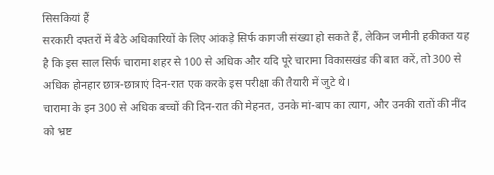सिसकियां हैं
सरकारी दफ्तरों में बैठे अधिकारियों के लिए आंकड़े सिर्फ कागजी संख्या हो सकते हैं, लेकिन जमीनी हकीकत यह है कि इस साल सिर्फ चारामा शहर से 100 से अधिक और यदि पूरे चारामा विकासखंड की बात करें, तो 300 से अधिक होनहार छात्र-छात्राएं दिन-रात एक करके इस परीक्षा की तैयारी में जुटे थे।
चारामा के इन 300 से अधिक बच्चों की दिन-रात की मेहनत, उनके मां-बाप का त्याग, और उनकी रातों की नींद को भ्रष्ट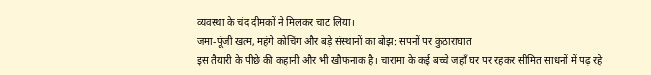व्यवस्था के चंद दीमकों ने मिलकर चाट लिया।
जमा-पूंजी खत्म, महंगे कोचिंग और बड़े संस्थानों का बोझ: सपनों पर कुठाराघात
इस तैयारी के पीछे की कहानी और भी खौफनाक है। चारामा के कई बच्चे जहाँ घर पर रहकर सीमित साधनों में पढ़ रहे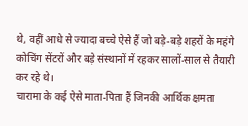थे, वहीं आधे से ज्यादा बच्चे ऐसे हैं जो बड़े-बड़े शहरों के महंगे कोचिंग सेंटरों और बड़े संस्थानों में रहकर सालों-साल से तैयारी कर रहे थे।
चारामा के कई ऐसे माता-पिता हैं जिनकी आर्थिक क्षमता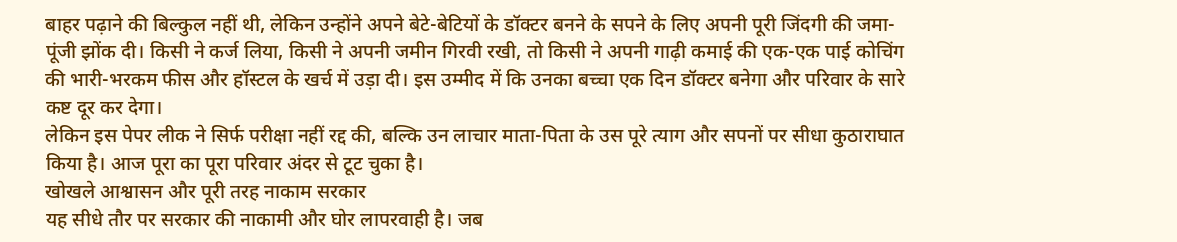बाहर पढ़ाने की बिल्कुल नहीं थी, लेकिन उन्होंने अपने बेटे-बेटियों के डॉक्टर बनने के सपने के लिए अपनी पूरी जिंदगी की जमा-पूंजी झोंक दी। किसी ने कर्ज लिया, किसी ने अपनी जमीन गिरवी रखी, तो किसी ने अपनी गाढ़ी कमाई की एक-एक पाई कोचिंग की भारी-भरकम फीस और हॉस्टल के खर्च में उड़ा दी। इस उम्मीद में कि उनका बच्चा एक दिन डॉक्टर बनेगा और परिवार के सारे कष्ट दूर कर देगा।
लेकिन इस पेपर लीक ने सिर्फ परीक्षा नहीं रद्द की, बल्कि उन लाचार माता-पिता के उस पूरे त्याग और सपनों पर सीधा कुठाराघात किया है। आज पूरा का पूरा परिवार अंदर से टूट चुका है।
खोखले आश्वासन और पूरी तरह नाकाम सरकार
यह सीधे तौर पर सरकार की नाकामी और घोर लापरवाही है। जब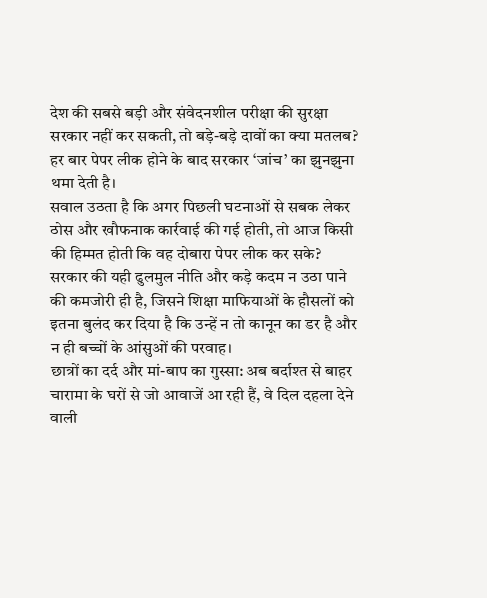देश की सबसे बड़ी और संवेदनशील परीक्षा की सुरक्षा सरकार नहीं कर सकती, तो बड़े-बड़े दावों का क्या मतलब? हर बार पेपर लीक होने के बाद सरकार ‘जांच’ का झुनझुना थमा देती है।
सवाल उठता है कि अगर पिछली घटनाओं से सबक लेकर ठोस और खौफनाक कार्रवाई की गई होती, तो आज किसी की हिम्मत होती कि वह दोबारा पेपर लीक कर सके?
सरकार की यही ढुलमुल नीति और कड़े कदम न उठा पाने की कमजोरी ही है, जिसने शिक्षा माफियाओं के हौसलों को इतना बुलंद कर दिया है कि उन्हें न तो कानून का डर है और न ही बच्चों के आंसुओं की परवाह।
छात्रों का दर्द और मां-बाप का गुस्सा: अब बर्दाश्त से बाहर
चारामा के घरों से जो आवाजें आ रही हैं, वे दिल दहला देने वाली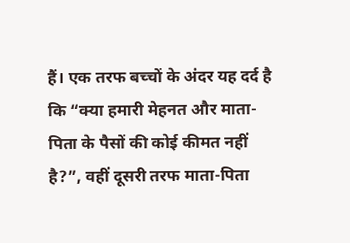हैं। एक तरफ बच्चों के अंदर यह दर्द है कि “क्या हमारी मेहनत और माता-पिता के पैसों की कोई कीमत नहीं है?”, वहीं दूसरी तरफ माता-पिता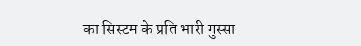का सिस्टम के प्रति भारी गुस्सा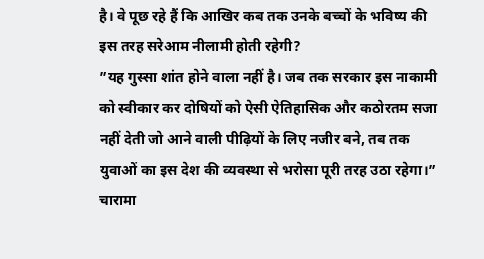है। वे पूछ रहे हैं कि आखिर कब तक उनके बच्चों के भविष्य की इस तरह सरेआम नीलामी होती रहेगी?
”यह गुस्सा शांत होने वाला नहीं है। जब तक सरकार इस नाकामी को स्वीकार कर दोषियों को ऐसी ऐतिहासिक और कठोरतम सजा नहीं देती जो आने वाली पीढ़ियों के लिए नजीर बने, तब तक युवाओं का इस देश की व्यवस्था से भरोसा पूरी तरह उठा रहेगा।”
चारामा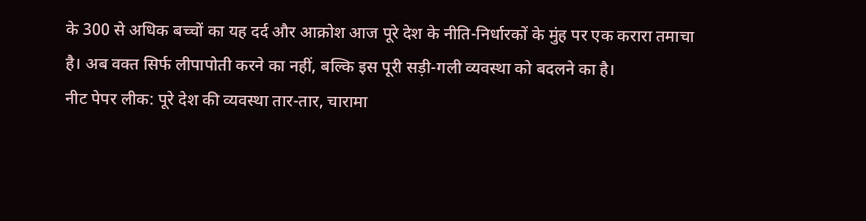के 300 से अधिक बच्चों का यह दर्द और आक्रोश आज पूरे देश के नीति-निर्धारकों के मुंह पर एक करारा तमाचा है। अब वक्त सिर्फ लीपापोती करने का नहीं, बल्कि इस पूरी सड़ी-गली व्यवस्था को बदलने का है।
नीट पेपर लीक: पूरे देश की व्यवस्था तार-तार, चारामा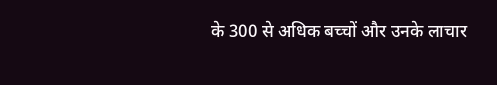के 300 से अधिक बच्चों और उनके लाचार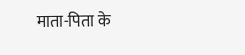माता-पिता के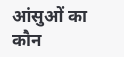आंसुओं का कौन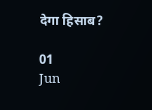देगा हिसाब?

01
Jun